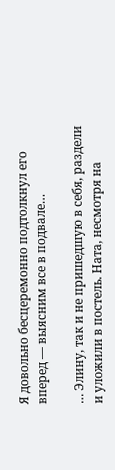Я довольно бесцеремонно подтолкнул его вперед — выясним все в подвале…

… Элину, так и не пришедшую в себя, раздели и уложили в постель. Ната, несмотря на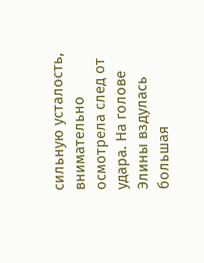сильную усталость, внимательно осмотрела след от удара. На голове Элины вздулась большая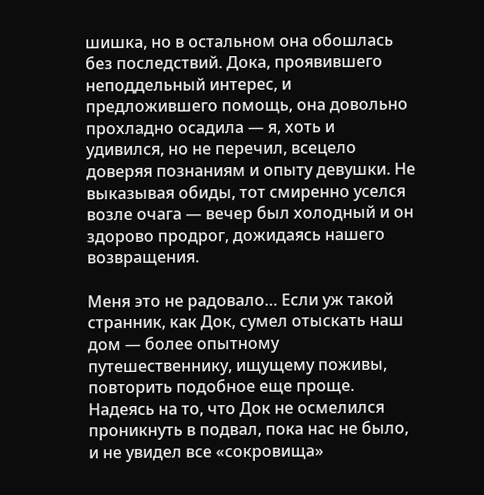шишка, но в остальном она обошлась без последствий. Дока, проявившего неподдельный интерес, и предложившего помощь, она довольно прохладно осадила — я, хоть и удивился, но не перечил, всецело доверяя познаниям и опыту девушки. Не выказывая обиды, тот смиренно уселся возле очага — вечер был холодный и он здорово продрог, дожидаясь нашего возвращения.

Меня это не радовало… Если уж такой странник, как Док, сумел отыскать наш дом — более опытному путешественнику, ищущему поживы, повторить подобное еще проще. Надеясь на то, что Док не осмелился проникнуть в подвал, пока нас не было, и не увидел все «сокровища»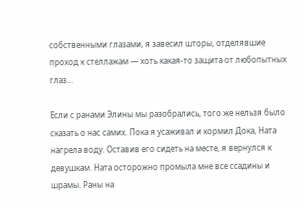собственными глазами, я завесил шторы, отделявшие проход к стеллажам — хоть какая-то защита от любопытных глаз…

Если с ранами Элины мы разобрались, того же нельзя было сказать о нас самих. Пока я усаживал и кормил Дока, Ната нагрела воду. Оставив его сидеть на месте, я вернулся к девушкам. Ната осторожно промыла мне все ссадины и шрамы. Раны на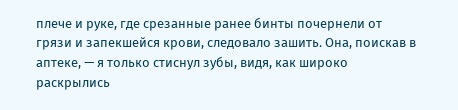плече и руке, где срезанные ранее бинты почернели от грязи и запекшейся крови, следовало зашить. Она, поискав в аптеке, — я только стиснул зубы, видя, как широко раскрылись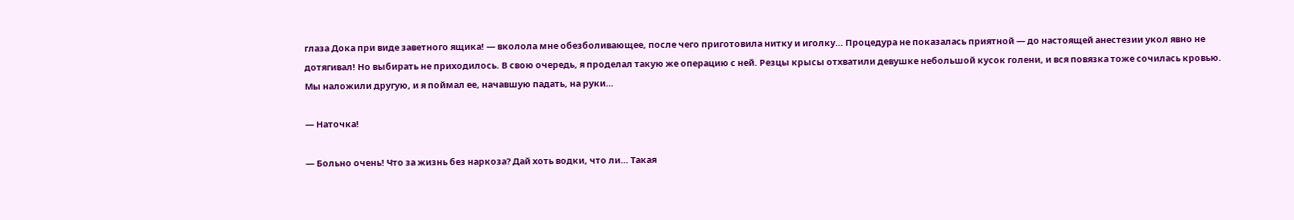глаза Дока при виде заветного ящика! — вколола мне обезболивающее, после чего приготовила нитку и иголку… Процедура не показалась приятной — до настоящей анестезии укол явно не дотягивал! Но выбирать не приходилось. В свою очередь, я проделал такую же операцию с ней. Резцы крысы отхватили девушке небольшой кусок голени, и вся повязка тоже сочилась кровью. Мы наложили другую, и я поймал ее, начавшую падать, на руки…

— Наточка!

— Больно очень! Что за жизнь без наркоза? Дай хоть водки, что ли… Такая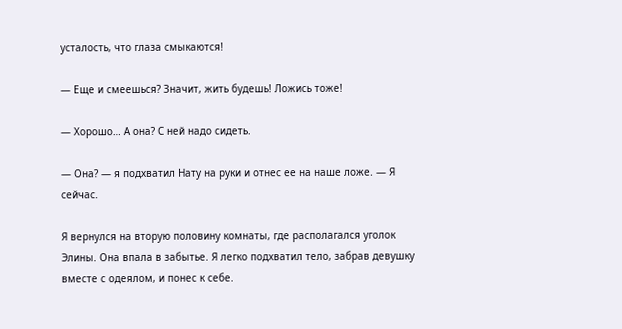усталость, что глаза смыкаются!

— Еще и смеешься? Значит, жить будешь! Ложись тоже!

— Хорошо… А она? С ней надо сидеть.

— Она? — я подхватил Нату на руки и отнес ее на наше ложе. — Я сейчас.

Я вернулся на вторую половину комнаты, где располагался уголок Элины. Она впала в забытье. Я легко подхватил тело, забрав девушку вместе с одеялом, и понес к себе.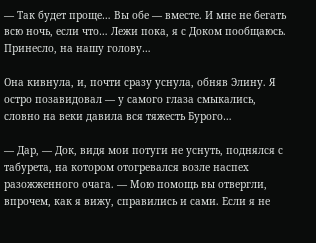— Так будет проще… Вы обе — вместе. И мне не бегать всю ночь, если что… Лежи пока, я с Доком пообщаюсь. Принесло, на нашу голову…

Она кивнула, и, почти сразу уснула, обняв Элину. Я остро позавидовал — у самого глаза смыкались, словно на веки давила вся тяжесть Бурого…

— Дар, — Док, видя мои потуги не уснуть, поднялся с табурета, на котором отогревался возле наспех разожженного очага. — Мою помощь вы отвергли, впрочем, как я вижу, справились и сами. Если я не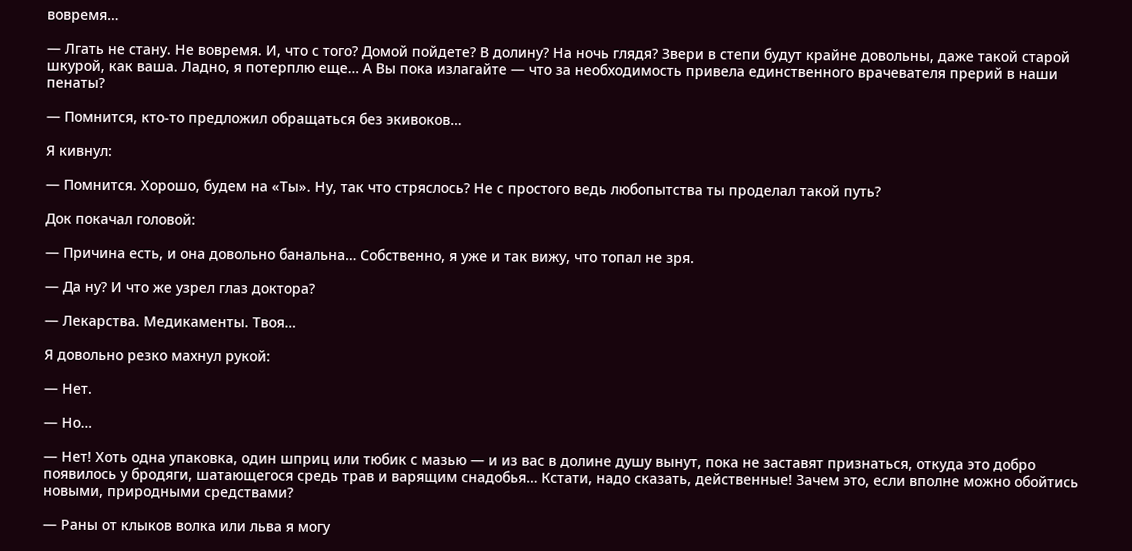вовремя…

— Лгать не стану. Не вовремя. И, что с того? Домой пойдете? В долину? На ночь глядя? Звери в степи будут крайне довольны, даже такой старой шкурой, как ваша. Ладно, я потерплю еще… А Вы пока излагайте — что за необходимость привела единственного врачевателя прерий в наши пенаты?

— Помнится, кто-то предложил обращаться без экивоков…

Я кивнул:

— Помнится. Хорошо, будем на «Ты». Ну, так что стряслось? Не с простого ведь любопытства ты проделал такой путь?

Док покачал головой:

— Причина есть, и она довольно банальна… Собственно, я уже и так вижу, что топал не зря.

— Да ну? И что же узрел глаз доктора?

— Лекарства. Медикаменты. Твоя…

Я довольно резко махнул рукой:

— Нет.

— Но…

— Нет! Хоть одна упаковка, один шприц или тюбик с мазью — и из вас в долине душу вынут, пока не заставят признаться, откуда это добро появилось у бродяги, шатающегося средь трав и варящим снадобья… Кстати, надо сказать, действенные! Зачем это, если вполне можно обойтись новыми, природными средствами?

— Раны от клыков волка или льва я могу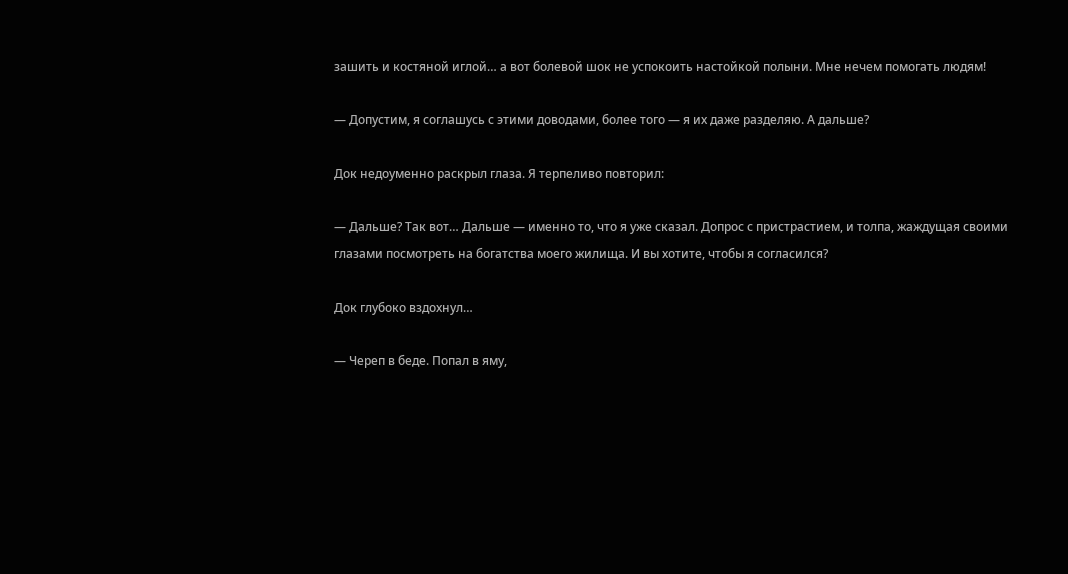зашить и костяной иглой… а вот болевой шок не успокоить настойкой полыни. Мне нечем помогать людям!

— Допустим, я соглашусь с этими доводами, более того — я их даже разделяю. А дальше?

Док недоуменно раскрыл глаза. Я терпеливо повторил:

— Дальше? Так вот… Дальше — именно то, что я уже сказал. Допрос с пристрастием, и толпа, жаждущая своими глазами посмотреть на богатства моего жилища. И вы хотите, чтобы я согласился?

Док глубоко вздохнул…

— Череп в беде. Попал в яму,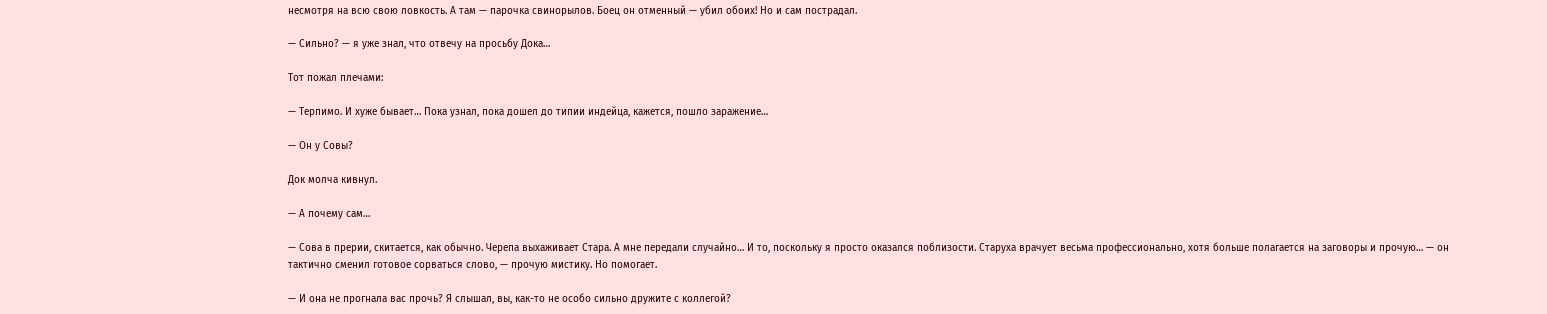несмотря на всю свою ловкость. А там — парочка свинорылов. Боец он отменный — убил обоих! Но и сам пострадал.

— Сильно? — я уже знал, что отвечу на просьбу Дока…

Тот пожал плечами:

— Терпимо. И хуже бывает… Пока узнал, пока дошел до типии индейца, кажется, пошло заражение…

— Он у Совы?

Док молча кивнул.

— А почему сам…

— Сова в прерии, скитается, как обычно. Черепа выхаживает Стара. А мне передали случайно… И то, поскольку я просто оказался поблизости. Старуха врачует весьма профессионально, хотя больше полагается на заговоры и прочую… — он тактично сменил готовое сорваться слово, — прочую мистику. Но помогает.

— И она не прогнала вас прочь? Я слышал, вы, как-то не особо сильно дружите с коллегой?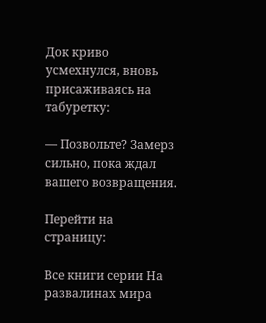Док криво усмехнулся, вновь присаживаясь на табуретку:

— Позвольте? Замерз сильно, пока ждал вашего возвращения.

Перейти на страницу:

Все книги серии На развалинах мира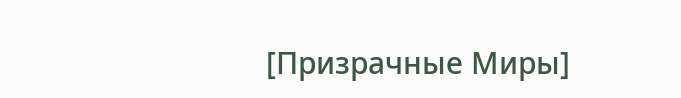[Призрачные Миры]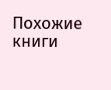Похожие книги